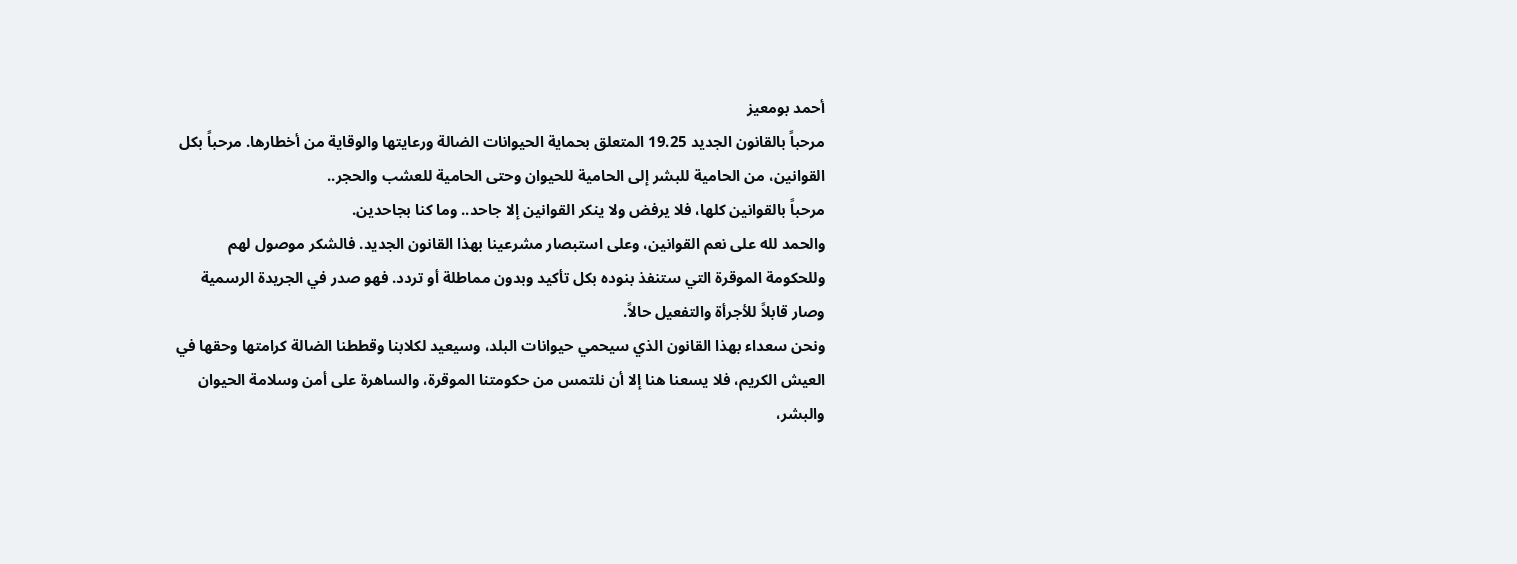أحمد بومعيز
مرحباً بالقانون الجديد 19.25 المتعلق بحماية الحيوانات الضالة ورعايتها والوقاية من أخطارها. مرحباً بكل القوانين، من الحامية للبشر إلى الحامية للحيوان وحتى الحامية للعشب والحجر..
مرحباً بالقوانين كلها، فلا يرفض ولا ينكر القوانين إلا جاحد.. وما كنا بجاحدين.
والحمد لله على نعم القوانين، وعلى استبصار مشرعينا بهذا القانون الجديد. فالشكر موصول لهم وللحكومة الموقرة التي ستنفذ بنوده بكل تأكيد وبدون مماطلة أو تردد. فهو صدر في الجريدة الرسمية وصار قابلاً للأجرأة والتفعيل حالاً.
ونحن سعداء بهذا القانون الذي سيحمي حيوانات البلد، وسيعيد لكلابنا وقططنا الضالة كرامتها وحقها في العيش الكريم، فلا يسعنا هنا إلا أن نلتمس من حكومتنا الموقرة، والساهرة على أمن وسلامة الحيوان والبشر،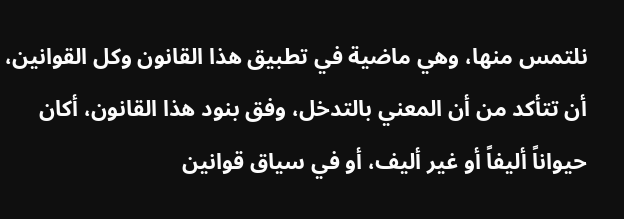نلتمس منها، وهي ماضية في تطبيق هذا القانون وكل القوانين، أن تتأكد من أن المعني بالتدخل، وفق بنود هذا القانون، أكان حيواناً أليفاً أو غير أليف، أو في سياق قوانين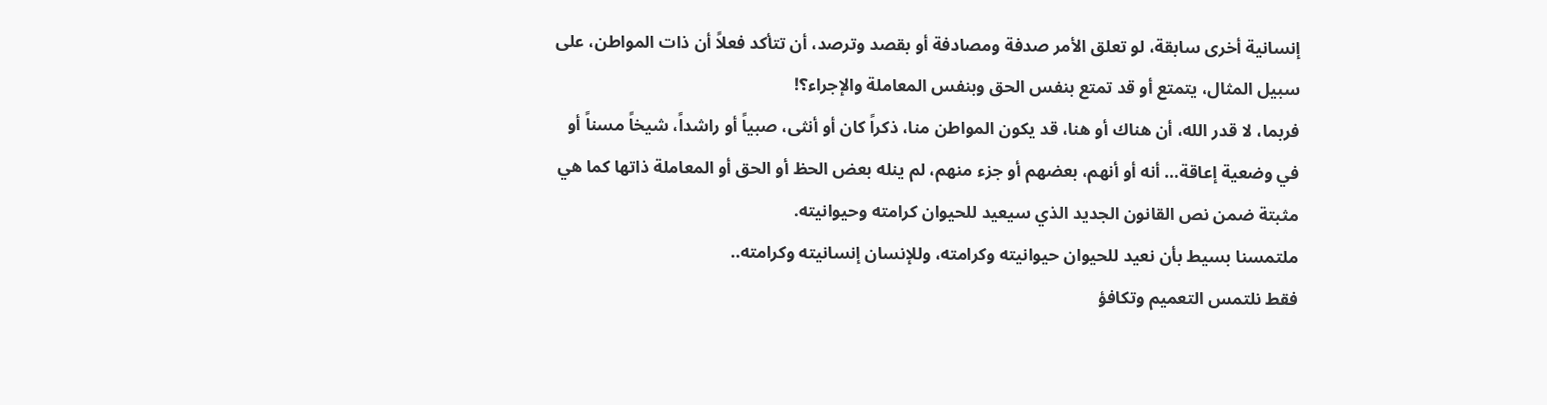إنسانية أخرى سابقة، لو تعلق الأمر صدفة ومصادفة أو بقصد وترصد، أن تتأكد فعلاً أن ذات المواطن، على سبيل المثال، يتمتع أو قد تمتع بنفس الحق وبنفس المعاملة والإجراء؟!
فربما، لا قدر الله، أن هناك أو هنا، قد يكون المواطن منا، ذكراً كان أو أنثى، صبياً أو راشداً، شيخاً مسناً أو في وضعية إعاقة… أنه أو أنهم، بعضهم أو جزء منهم، لم ينله بعض الحظ أو الحق أو المعاملة ذاتها كما هي مثبتة ضمن نص القانون الجديد الذي سيعيد للحيوان كرامته وحيوانيته.
ملتمسنا بسيط بأن نعيد للحيوان حيوانيته وكرامته، وللإنسان إنسانيته وكرامته..
فقط نلتمس التعميم وتكافؤ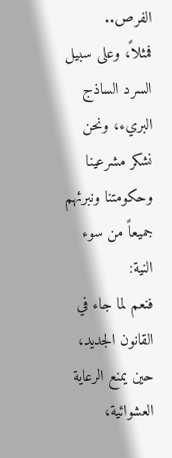الفرص..
فمثلاً، وعلى سبيل السرد الساذج البريء، ونحن نشكر مشرعينا وحكومتنا ونبرئهم جميعاً من سوء النية:
فنعم لما جاء في القانون الجديد، حين يمنع الرعاية العشوائية،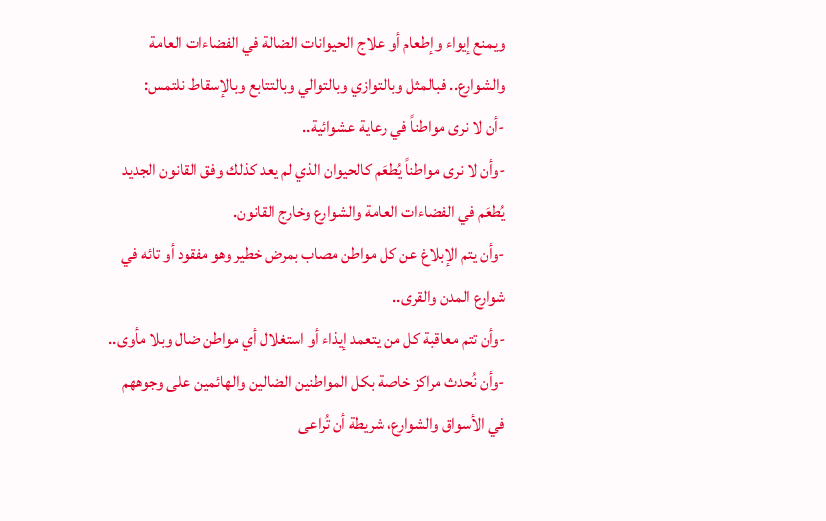ويمنع إيواء وإطعام أو علاج الحيوانات الضالة في الفضاءات العامة والشوارع.. فبالمثل وبالتوازي وبالتوالي وبالتتابع وبالإسقاط نلتمس:
-أن لا نرى مواطناً في رعاية عشوائية..
-وأن لا نرى مواطناً يُطعَم كالحيوان الذي لم يعد كذلك وفق القانون الجديد يُطعَم في الفضاءات العامة والشوارع وخارج القانون.
-وأن يتم الإبلاغ عن كل مواطن مصاب بمرض خطير وهو مفقود أو تائه في شوارع المدن والقرى..
-وأن تتم معاقبة كل من يتعمد إيذاء أو استغلال أي مواطن ضال وبلا مأوى..
-وأن نُحدث مراكز خاصة بكل المواطنين الضالين والهائمين على وجوههم في الأسواق والشوارع، شريطة أن تُراعى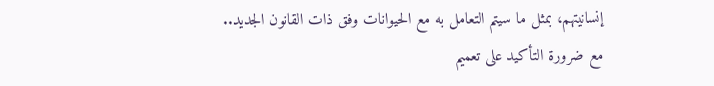إنسانيتهم، بمثل ما سيتم التعامل به مع الحيوانات وفق ذات القانون الجديد.. مع ضرورة التأكيد على تعميم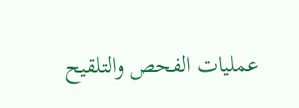عمليات الفحص والتلقيح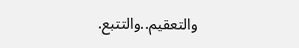والتعقيم..والتتبع.